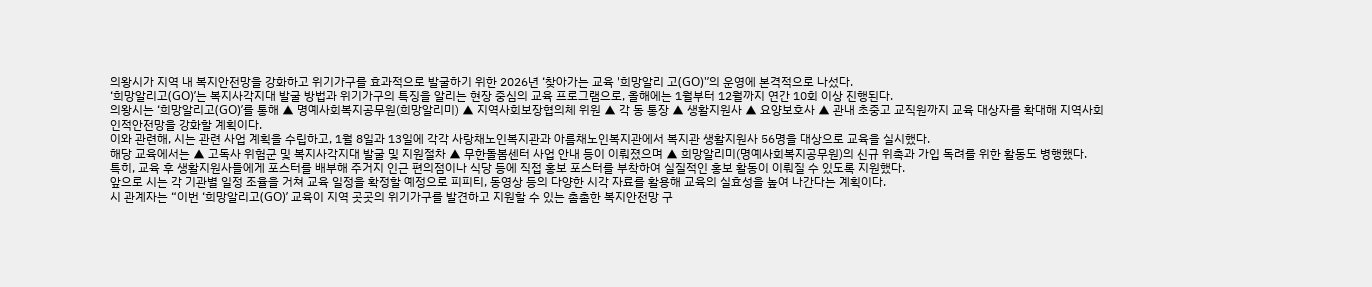의왕시가 지역 내 복지안전망을 강화하고 위기가구를 효과적으로 발굴하기 위한 2026년 ‘찾아가는 교육 '희망알리 고(GO)'’의 운영에 본격적으로 나섰다.
‘희망알리고(GO)’는 복지사각지대 발굴 방법과 위기가구의 특징을 알리는 현장 중심의 교육 프로그램으로, 올해에는 1월부터 12월까지 연간 10회 이상 진행된다.
의왕시는 ‘희망알리고(GO)’를 통해 ▲ 명예사회복지공무원(희망알리미) ▲ 지역사회보장협의체 위원 ▲ 각 동 통장 ▲ 생활지원사 ▲ 요양보호사 ▲ 관내 초중고 교직원까지 교육 대상자를 확대해 지역사회 인적안전망을 강화할 계획이다.
이와 관련해, 시는 관련 사업 계획을 수립하고, 1월 8일과 13일에 각각 사랑채노인복지관과 아름채노인복지관에서 복지관 생활지원사 56명을 대상으로 교육을 실시했다.
해당 교육에서는 ▲ 고독사 위험군 및 복지사각지대 발굴 및 지원절차 ▲ 무한돌봄센터 사업 안내 등이 이뤄졌으며 ▲ 희망알리미(명예사회복지공무원)의 신규 위촉과 가입 독려를 위한 활동도 병행했다.
특히, 교육 후 생활지원사들에게 포스터를 배부해 주거지 인근 편의점이나 식당 등에 직접 홍보 포스터를 부착하여 실질적인 홍보 활동이 이뤄질 수 있도록 지원했다.
앞으로 시는 각 기관별 일정 조율을 거쳐 교육 일정을 확정할 예정으로 피피티, 동영상 등의 다양한 시각 자료를 활용해 교육의 실효성을 높여 나간다는 계획이다.
시 관계자는 “이번 ‘희망알리고(GO)’ 교육이 지역 곳곳의 위기가구를 발견하고 지원할 수 있는 촘촘한 복지안전망 구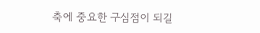축에 중요한 구심점이 되길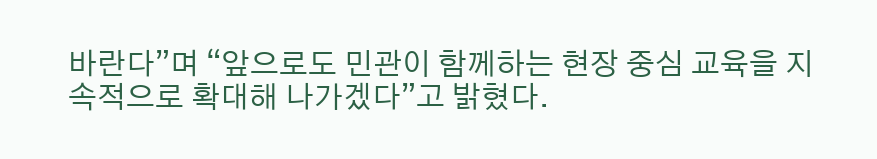바란다”며 “앞으로도 민관이 함께하는 현장 중심 교육을 지속적으로 확대해 나가겠다”고 밝혔다.